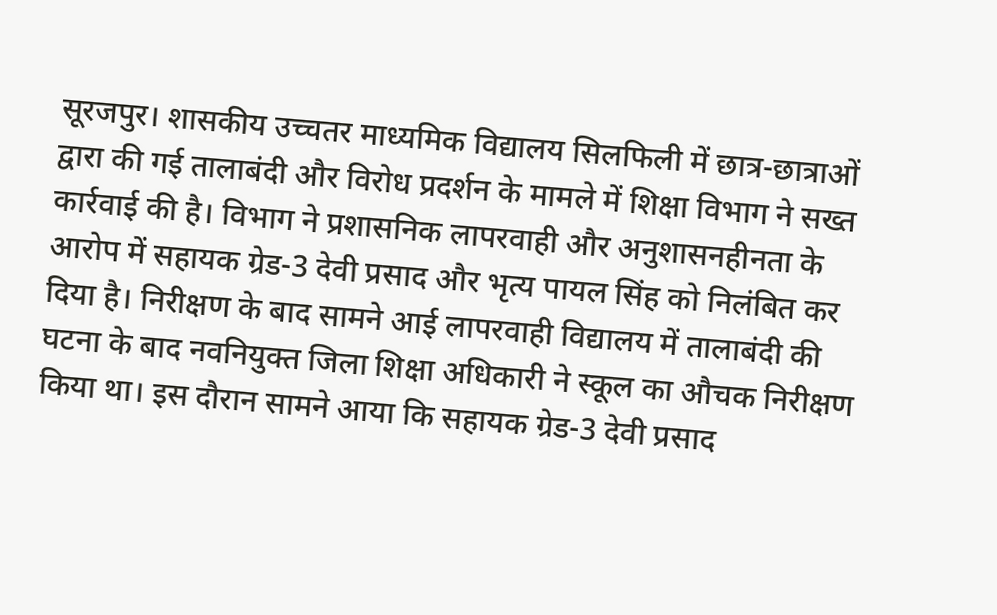सूरजपुर। शासकीय उच्चतर माध्यमिक विद्यालय सिलफिली में छात्र-छात्राओं द्वारा की गई तालाबंदी और विरोध प्रदर्शन के मामले में शिक्षा विभाग ने सख्त कार्रवाई की है। विभाग ने प्रशासनिक लापरवाही और अनुशासनहीनता के आरोप में सहायक ग्रेड-3 देवी प्रसाद और भृत्य पायल सिंह को निलंबित कर दिया है। निरीक्षण के बाद सामने आई लापरवाही विद्यालय में तालाबंदी की घटना के बाद नवनियुक्त जिला शिक्षा अधिकारी ने स्कूल का औचक निरीक्षण किया था। इस दौरान सामने आया कि सहायक ग्रेड-3 देवी प्रसाद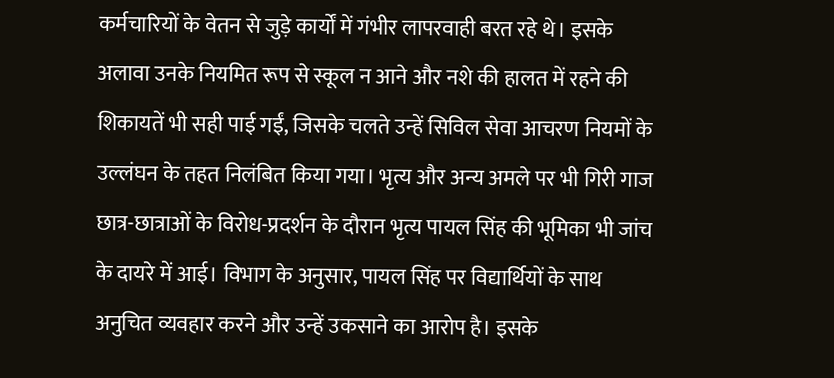कर्मचारियों के वेतन से जुड़े कार्यों में गंभीर लापरवाही बरत रहे थे। इसके अलावा उनके नियमित रूप से स्कूल न आने और नशे की हालत में रहने की शिकायतें भी सही पाई गईं, जिसके चलते उन्हें सिविल सेवा आचरण नियमों के उल्लंघन के तहत निलंबित किया गया। भृत्य और अन्य अमले पर भी गिरी गाज छात्र-छात्राओं के विरोध-प्रदर्शन के दौरान भृत्य पायल सिंह की भूमिका भी जांच के दायरे में आई। विभाग के अनुसार, पायल सिंह पर विद्यार्थियों के साथ अनुचित व्यवहार करने और उन्हें उकसाने का आरोप है। इसके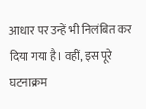आधार पर उन्हें भी निलंबित कर दिया गया है। वहीं, इस पूरे घटनाक्रम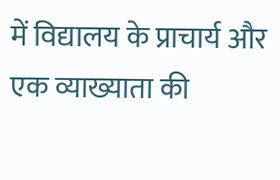में विद्यालय के प्राचार्य और एक व्याख्याता की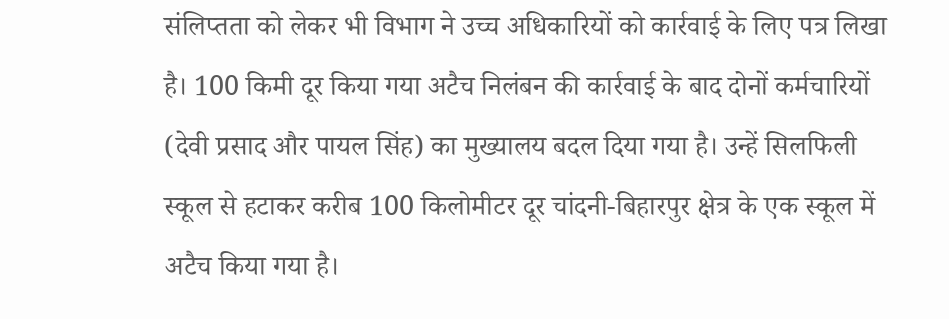संलिप्तता को लेकर भी विभाग ने उच्च अधिकारियों को कार्रवाई के लिए पत्र लिखा है। 100 किमी दूर किया गया अटैच निलंबन की कार्रवाई के बाद दोनों कर्मचारियों (देवी प्रसाद और पायल सिंह) का मुख्यालय बदल दिया गया है। उन्हें सिलफिली स्कूल से हटाकर करीब 100 किलोमीटर दूर चांदनी-बिहारपुर क्षेत्र के एक स्कूल में अटैच किया गया है।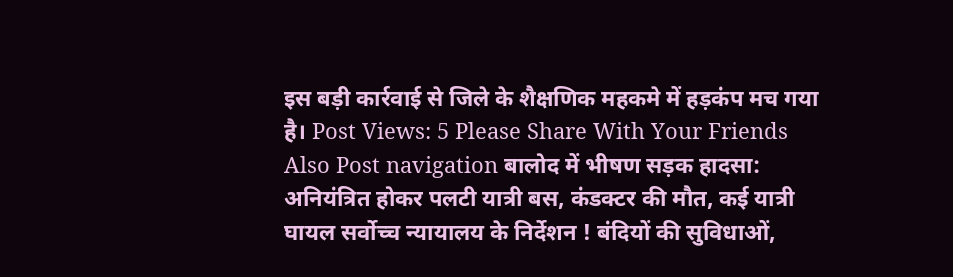इस बड़ी कार्रवाई से जिले के शैक्षणिक महकमे में हड़कंप मच गया है। Post Views: 5 Please Share With Your Friends Also Post navigation बालोद में भीषण सड़क हादसा: अनियंत्रित होकर पलटी यात्री बस, कंडक्टर की मौत, कई यात्री घायल सर्वोच्च न्यायालय के निर्देशन ! बंदियों की सुविधाओं,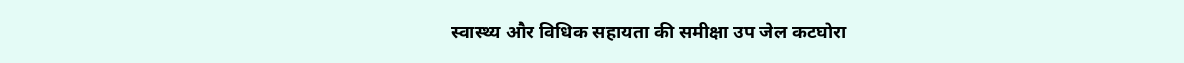स्वास्थ्य और विधिक सहायता की समीक्षा उप जेल कटघोरा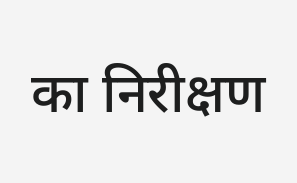का निरीक्षण